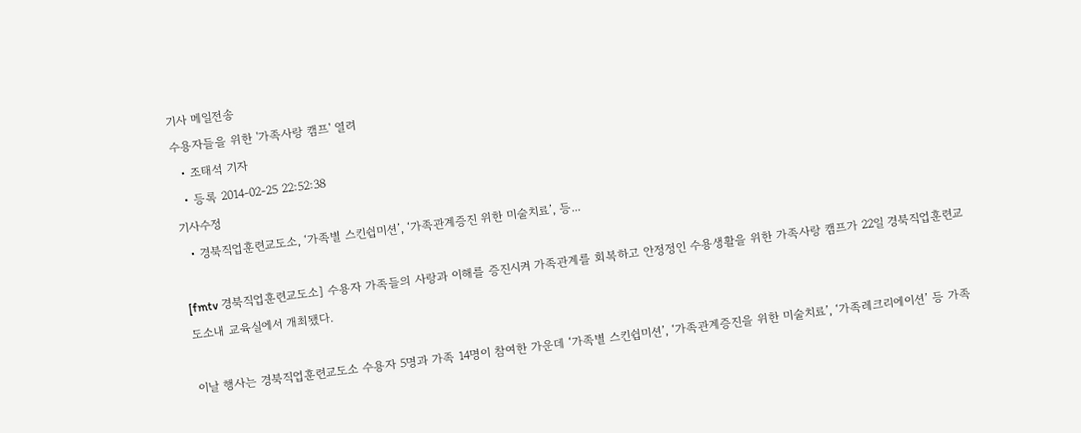기사 메일전송
수용자들을 위한 '가족사랑 캠프' 열려
  • 조태석 기자
  • 등록 2014-02-25 22:52:38
기사수정
  • 경북직업훈련교도소, ‘가족별 스킨쉽미션’, ‘가족관계증진 위한 미술치료’, 등...

[fmtv 경북직업훈련교도소] 수용자 가족들의 사랑과 이해를 증진시켜 가족관계를 회복하고 안정정인 수용생활을 위한 가족사랑 캠프가 22일 경북직업훈련교도소내 교육실에서 개최됐다.

이날 행사는 경북직업훈련교도소 수용자 5명과 가족 14명이 참여한 가운데 ‘가족별 스킨쉽미션’, ‘가족관계증진을 위한 미술치료’, ‘가족레크리에이션’ 등 가족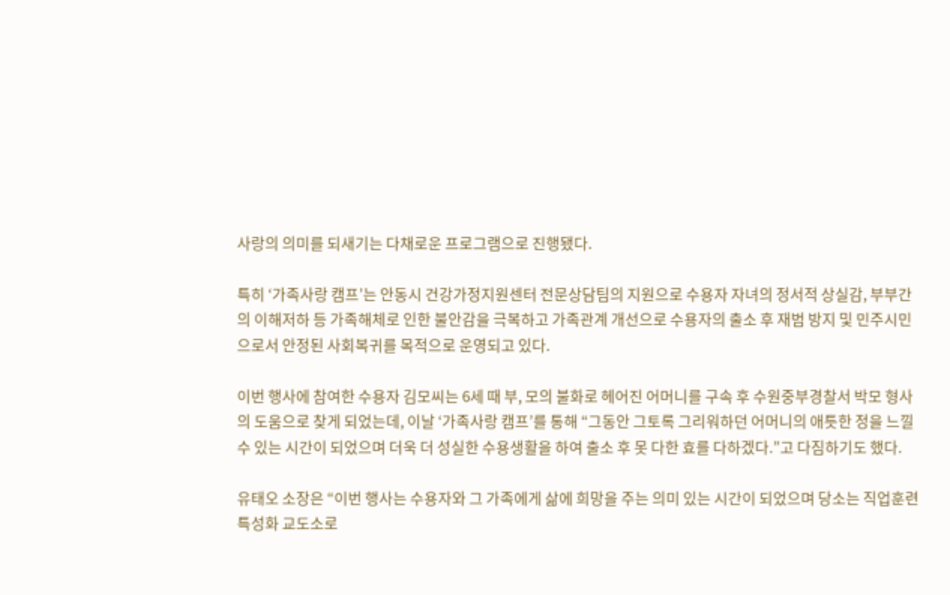사랑의 의미를 되새기는 다채로운 프로그램으로 진행됐다.

특히 ‘가족사랑 캠프’는 안동시 건강가정지원센터 전문상담팀의 지원으로 수용자 자녀의 정서적 상실감, 부부간의 이해저하 등 가족해체로 인한 불안감을 극복하고 가족관계 개선으로 수용자의 출소 후 재범 방지 및 민주시민으로서 안정된 사회복귀를 목적으로 운영되고 있다.

이번 행사에 참여한 수용자 김모씨는 6세 때 부, 모의 불화로 헤어진 어머니를 구속 후 수원중부경찰서 박모 형사의 도움으로 찾게 되었는데, 이날 ‘가족사랑 캠프’를 통해 “그동안 그토록 그리워하던 어머니의 애틋한 정을 느낄 수 있는 시간이 되었으며 더욱 더 성실한 수용생활을 하여 출소 후 못 다한 효를 다하겠다.”고 다짐하기도 했다.

유태오 소장은 “이번 행사는 수용자와 그 가족에게 삶에 희망을 주는 의미 있는 시간이 되었으며 당소는 직업훈련 특성화 교도소로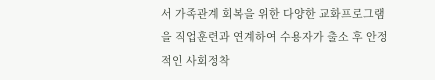서 가족관계 회복을 위한 다양한 교화프로그램을 직업훈련과 연계하여 수용자가 출소 후 안정적인 사회정착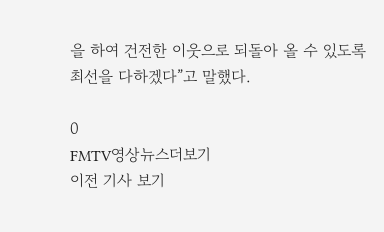을 하여 건전한 이웃으로 되돌아 올 수 있도록 최선을 다하겠다”고 말했다.

0
FMTV영상뉴스더보기
이전 기사 보기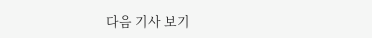다음 기사 보기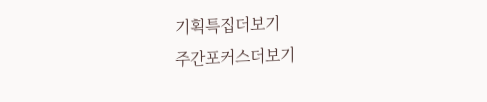기획특집더보기
주간포커스더보기